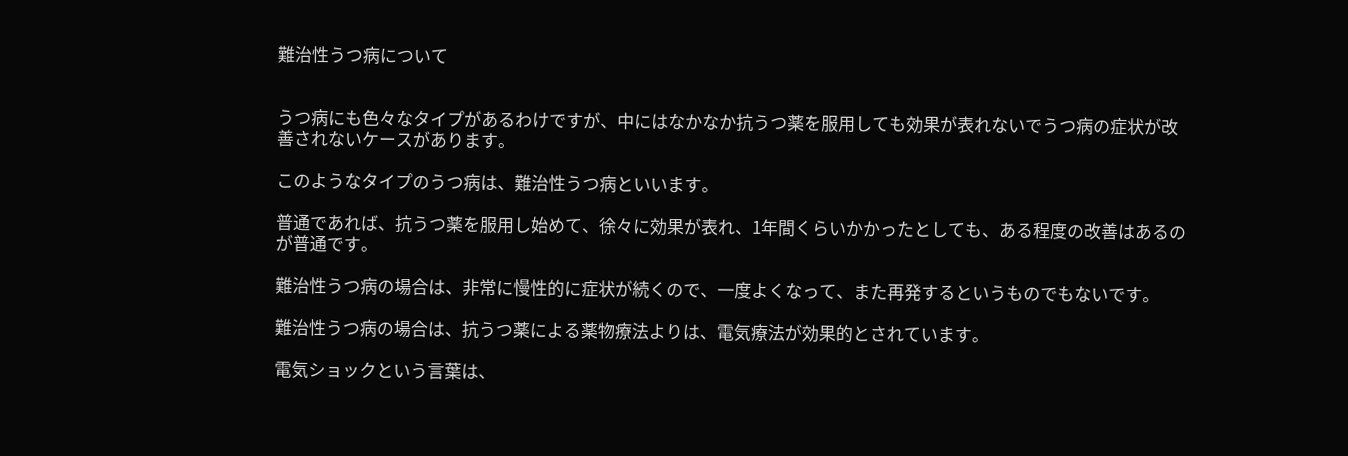難治性うつ病について


うつ病にも色々なタイプがあるわけですが、中にはなかなか抗うつ薬を服用しても効果が表れないでうつ病の症状が改善されないケースがあります。

このようなタイプのうつ病は、難治性うつ病といいます。

普通であれば、抗うつ薬を服用し始めて、徐々に効果が表れ、1年間くらいかかったとしても、ある程度の改善はあるのが普通です。

難治性うつ病の場合は、非常に慢性的に症状が続くので、一度よくなって、また再発するというものでもないです。

難治性うつ病の場合は、抗うつ薬による薬物療法よりは、電気療法が効果的とされています。

電気ショックという言葉は、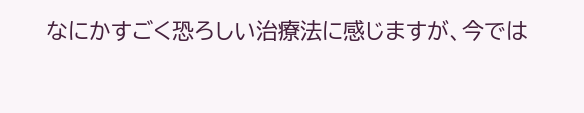なにかすごく恐ろしい治療法に感じますが、今では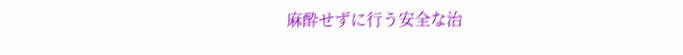麻酔せずに行う安全な治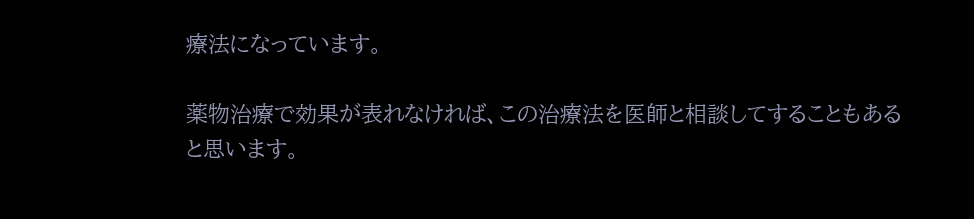療法になっています。

薬物治療で効果が表れなければ、この治療法を医師と相談してすることもあると思います。